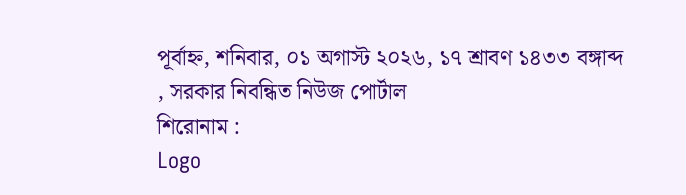পূর্বাহ্ন, শনিবার, ০১ অগাস্ট ২০২৬, ১৭ শ্রাবণ ১৪৩৩ বঙ্গাব্দ , সরকার নিবন্ধিত নিউজ পোর্টাল
শিরোনাম :
Logo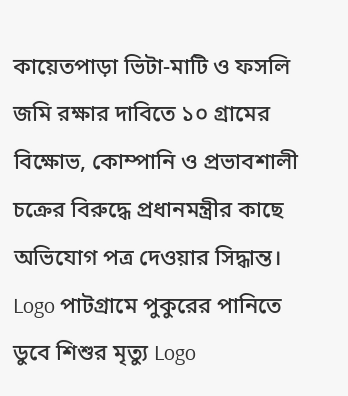কায়েতপাড়া ভিটা-মাটি ও ফসলি জমি রক্ষার দাবিতে ১০ গ্রামের বিক্ষোভ, কোম্পানি ও প্রভাবশালী চক্রের বিরুদ্ধে প্রধানমন্ত্রীর কাছে অভিযোগ পত্র দেওয়ার সিদ্ধান্ত। Logo পাটগ্রামে পুকুরের পানিতে ডুবে শিশুর মৃত্যু Logo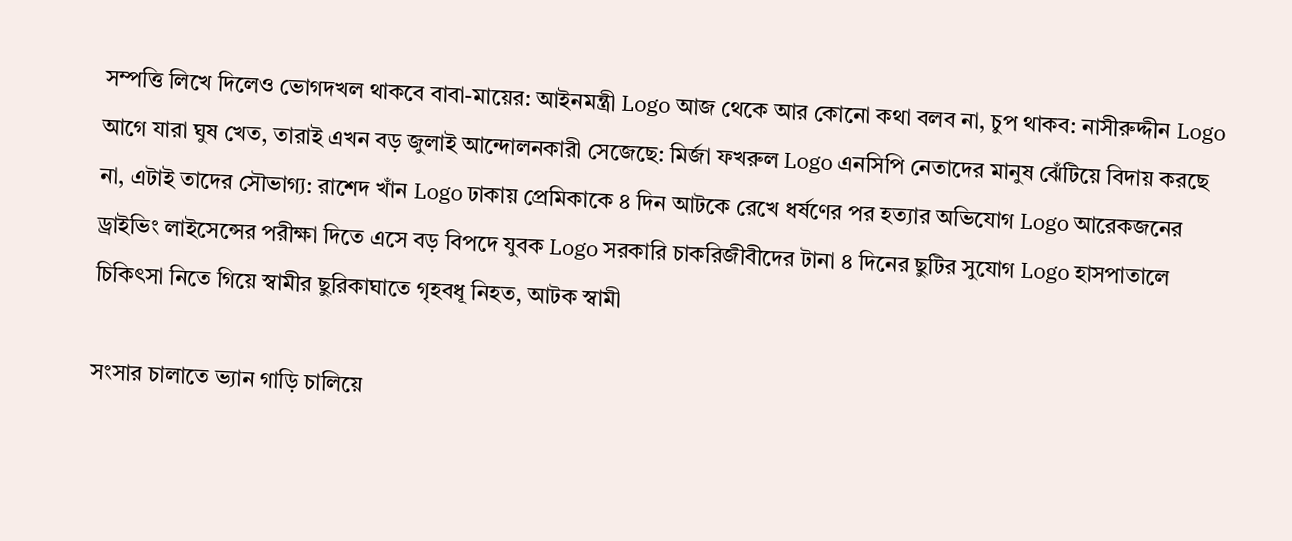সম্পত্তি লিখে দিলেও ভোগদখল থাকবে বাবা-মায়ের: আইনমন্ত্রী Logo আজ থেকে আর কোনো কথা বলব না, চুপ থাকব: নাসীরুদ্দীন Logo আগে যারা ঘুষ খেত, তারাই এখন বড় জুলাই আন্দোলনকারী সেজেছে: মির্জা ফখরুল Logo এনসিপি নেতাদের মানুষ ঝেঁটিয়ে বিদায় করছে না, এটাই তাদের সৌভাগ্য: রাশেদ খাঁন Logo ঢাকায় প্রেমিকাকে ৪ দিন আটকে রেখে ধর্ষণের পর হত্যার অভিযোগ Logo আরেকজনের ড্রাইভিং লাইসেন্সের পরীক্ষা দিতে এসে বড় বিপদে যুবক Logo সরকারি চাকরিজীবীদের টানা ৪ দিনের ছুটির সুযোগ Logo হাসপাতালে চিকিৎসা নিতে গিয়ে স্বামীর ছুরিকাঘাতে গৃহবধূ নিহত, আটক স্বামী

সংসার চালাতে ভ্যান গাড়ি চালিয়ে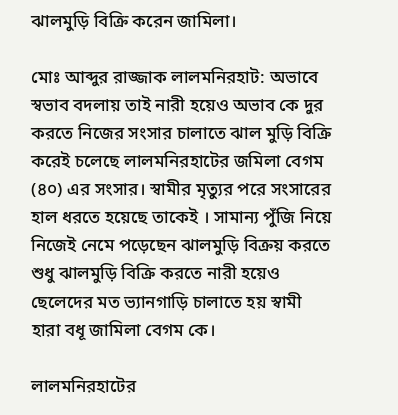ঝালমুড়ি বিক্রি করেন জামিলা।

মোঃ আব্দুর রাজ্জাক লালমনিরহাট: অভাবে স্বভাব বদলায় তাই নারী হয়েও অভাব কে দুর করতে নিজের সংসার চালাতে ঝাল মুড়ি বিক্রি করেই চলেছে লালমনিরহাটের জমিলা বেগম (৪০) এর সংসার। স্বামীর মৃত্যুর পরে সংসারের হাল ধরতে হয়েছে তাকেই । সামান্য পুঁজি নিয়ে নিজেই নেমে পড়েছেন ঝালমুড়ি বিক্রয় করতে শুধু ঝালমুড়ি বিক্রি করতে নারী হয়েও ছেলেদের মত ভ্যানগাড়ি চালাতে হয় স্বামী হারা বধূ জামিলা বেগম কে।

লালমনিরহাটের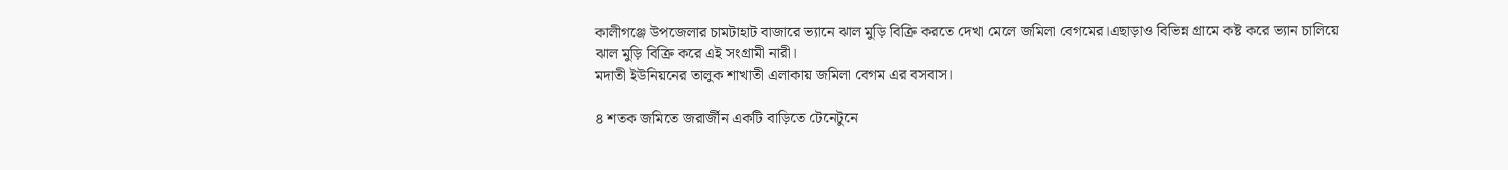কালীগঞ্জে উপজেলার চামটাহাট বাজারে ভ্যানে ঝাল মুড়ি বিক্রি করতে দেখা মেলে জমিলা বেগমের।এছাড়াও বিভিন্ন গ্রামে কষ্ট করে ভ্যান চালিয়ে ঝাল মুড়ি বিক্রি করে এই সংগ্রামী নারী।
মদাতী ইউনিয়নের তালুক শাখাতী এলাকায় জমিলা বেগম এর বসবাস।

৪ শতক জমিতে জরার্জীন একটি বাড়িতে টেনেটুনে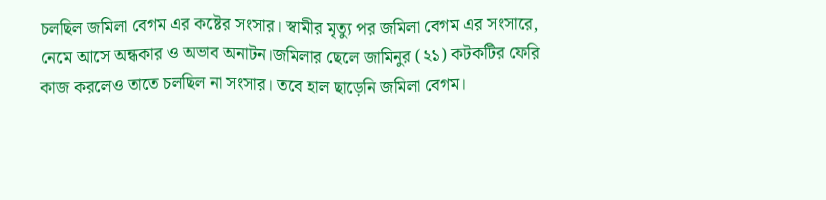চলছিল জমিলা বেগম এর কষ্টের সংসার। স্বামীর মৃত্যু পর জমিলা বেগম এর সংসারে, নেমে আসে অন্ধকার ও অভাব অনাটন।জমিলার ছেলে জামিনুর (২১) কটকটির ফেরি কাজ করলেও তাতে চলছিল না সংসার। তবে হাল ছাড়েনি জমিলা বেগম।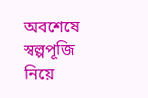অবশেষে স্বল্পপূজি নিয়ে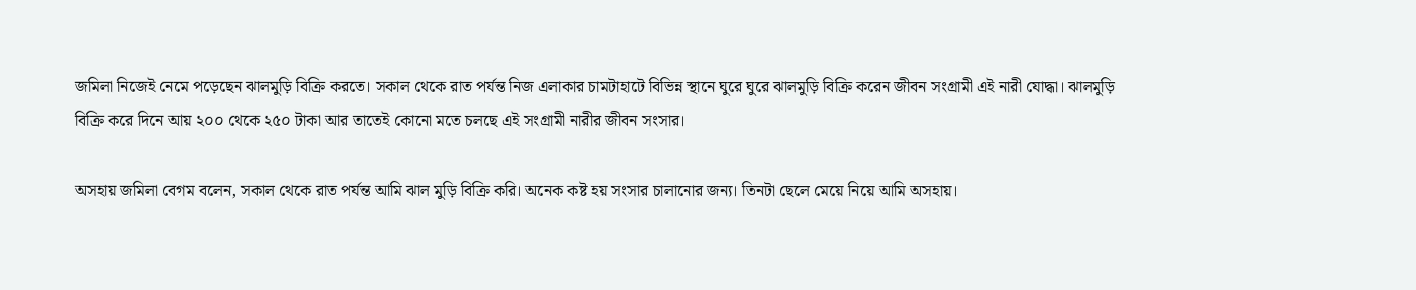জমিলা নিজেই নেমে পড়েছেন ঝালমুড়ি বিক্রি করতে। সকাল থেকে রাত পর্যন্ত নিজ এলাকার চামটাহাটে বিভিন্ন স্থানে ঘুরে ঘুরে ঝালমুড়ি বিক্রি করেন জীবন সংগ্রামী এই নারী যোদ্ধা। ঝালমুড়ি বিক্রি করে দিনে আয় ২০০ থেকে ২৫০ টাকা আর তাতেই কোনো মতে চলছে এই সংগ্রামী নারীর জীবন সংসার।

অসহায় জমিলা বেগম বলেন, সকাল থেকে রাত পর্যন্ত আমি ঝাল মুড়ি বিক্রি করি। অনেক কষ্ট হয় সংসার চালানোর জন্য। তিনটা ছেলে মেয়ে নিয়ে আমি অসহায়।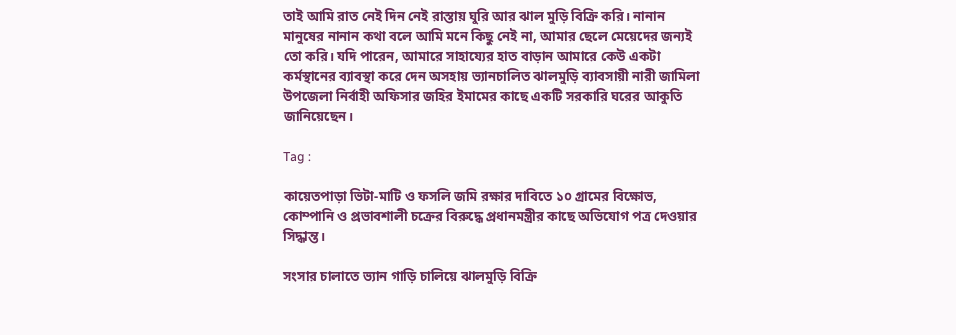তাই আমি রাত নেই দিন নেই রাস্তায় ঘুরি আর ঝাল মুড়ি বিক্রি করি। নানান মানুষের নানান কথা বলে আমি মনে কিছু নেই না, আমার ছেলে মেয়েদের জন্যই তো করি। যদি পারেন, আমারে সাহায্যের হাত বাড়ান আমারে কেউ একটা কর্মস্থানের ব্যাবস্থা করে দেন অসহায় ভ্যানচালিত ঝালমুড়ি ব্যাবসায়ী নারী জামিলা উপজেলা নির্বাহী অফিসার জহির ইমামের কাছে একটি সরকারি ঘরের আকুতি জানিয়েছেন।

Tag :

কায়েতপাড়া ভিটা-মাটি ও ফসলি জমি রক্ষার দাবিতে ১০ গ্রামের বিক্ষোভ, কোম্পানি ও প্রভাবশালী চক্রের বিরুদ্ধে প্রধানমন্ত্রীর কাছে অভিযোগ পত্র দেওয়ার সিদ্ধান্ত।

সংসার চালাতে ভ্যান গাড়ি চালিয়ে ঝালমুড়ি বিক্রি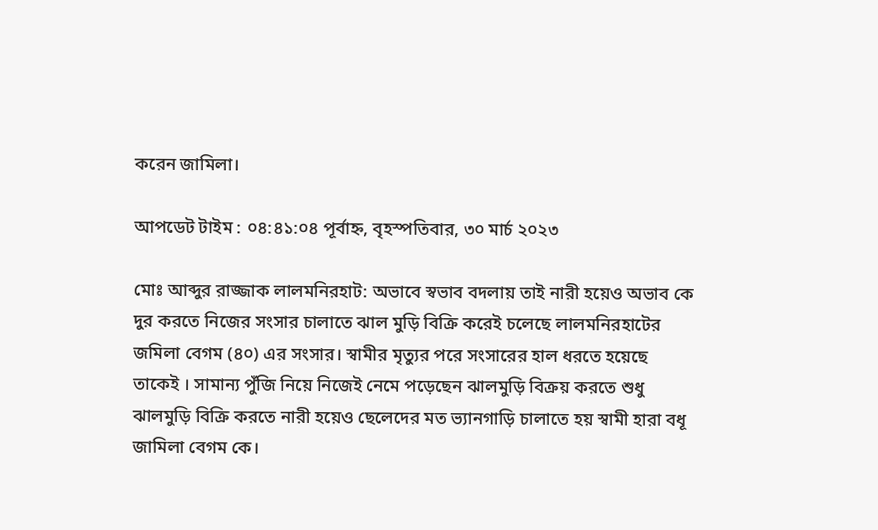করেন জামিলা।

আপডেট টাইম : ০৪:৪১:০৪ পূর্বাহ্ন, বৃহস্পতিবার, ৩০ মার্চ ২০২৩

মোঃ আব্দুর রাজ্জাক লালমনিরহাট: অভাবে স্বভাব বদলায় তাই নারী হয়েও অভাব কে দুর করতে নিজের সংসার চালাতে ঝাল মুড়ি বিক্রি করেই চলেছে লালমনিরহাটের জমিলা বেগম (৪০) এর সংসার। স্বামীর মৃত্যুর পরে সংসারের হাল ধরতে হয়েছে তাকেই । সামান্য পুঁজি নিয়ে নিজেই নেমে পড়েছেন ঝালমুড়ি বিক্রয় করতে শুধু ঝালমুড়ি বিক্রি করতে নারী হয়েও ছেলেদের মত ভ্যানগাড়ি চালাতে হয় স্বামী হারা বধূ জামিলা বেগম কে।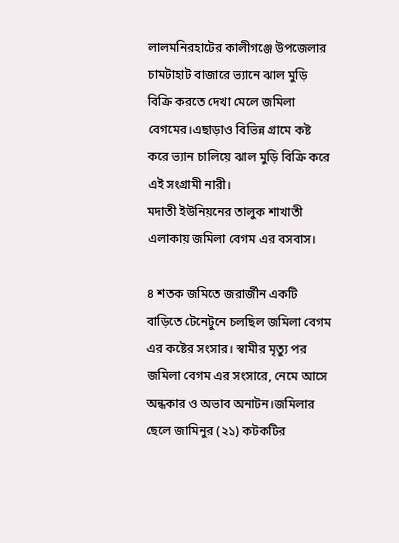লালমনিরহাটের কালীগঞ্জে উপজেলার চামটাহাট বাজারে ভ্যানে ঝাল মুড়ি বিক্রি করতে দেখা মেলে জমিলা বেগমের।এছাড়াও বিভিন্ন গ্রামে কষ্ট করে ভ্যান চালিয়ে ঝাল মুড়ি বিক্রি করে এই সংগ্রামী নারী।
মদাতী ইউনিয়নের তালুক শাখাতী এলাকায় জমিলা বেগম এর বসবাস।

৪ শতক জমিতে জরার্জীন একটি বাড়িতে টেনেটুনে চলছিল জমিলা বেগম এর কষ্টের সংসার। স্বামীর মৃত্যু পর জমিলা বেগম এর সংসারে, নেমে আসে অন্ধকার ও অভাব অনাটন।জমিলার ছেলে জামিনুর (২১) কটকটির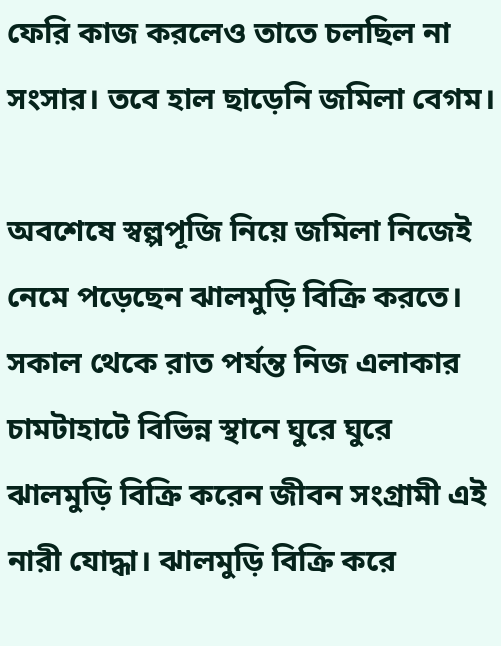ফেরি কাজ করলেও তাতে চলছিল না সংসার। তবে হাল ছাড়েনি জমিলা বেগম।

অবশেষে স্বল্পপূজি নিয়ে জমিলা নিজেই নেমে পড়েছেন ঝালমুড়ি বিক্রি করতে। সকাল থেকে রাত পর্যন্ত নিজ এলাকার চামটাহাটে বিভিন্ন স্থানে ঘুরে ঘুরে ঝালমুড়ি বিক্রি করেন জীবন সংগ্রামী এই নারী যোদ্ধা। ঝালমুড়ি বিক্রি করে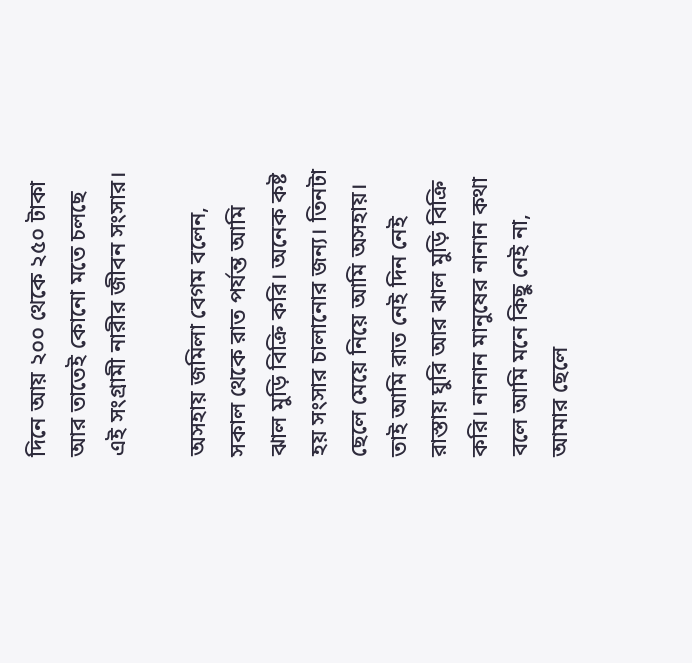দিনে আয় ২০০ থেকে ২৫০ টাকা আর তাতেই কোনো মতে চলছে এই সংগ্রামী নারীর জীবন সংসার।

অসহায় জমিলা বেগম বলেন, সকাল থেকে রাত পর্যন্ত আমি ঝাল মুড়ি বিক্রি করি। অনেক কষ্ট হয় সংসার চালানোর জন্য। তিনটা ছেলে মেয়ে নিয়ে আমি অসহায়। তাই আমি রাত নেই দিন নেই রাস্তায় ঘুরি আর ঝাল মুড়ি বিক্রি করি। নানান মানুষের নানান কথা বলে আমি মনে কিছু নেই না, আমার ছেলে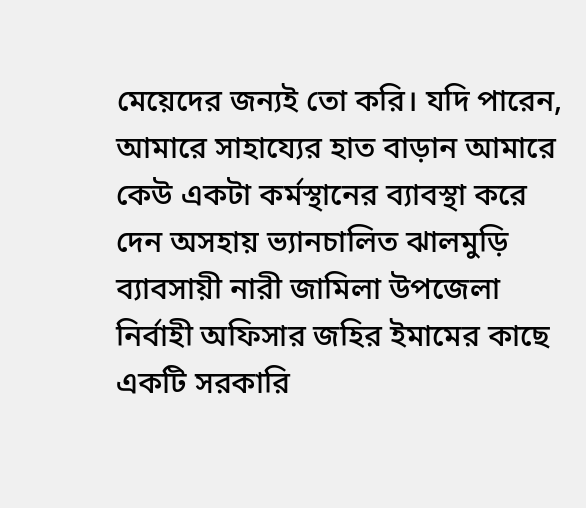মেয়েদের জন্যই তো করি। যদি পারেন, আমারে সাহায্যের হাত বাড়ান আমারে কেউ একটা কর্মস্থানের ব্যাবস্থা করে দেন অসহায় ভ্যানচালিত ঝালমুড়ি ব্যাবসায়ী নারী জামিলা উপজেলা নির্বাহী অফিসার জহির ইমামের কাছে একটি সরকারি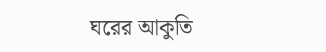ঘরের আকুতি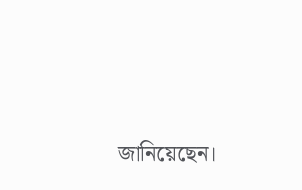জানিয়েছেন।